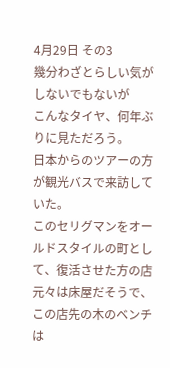4月29日 その3
幾分わざとらしい気がしないでもないが
こんなタイヤ、何年ぶりに見ただろう。
日本からのツアーの方が観光バスで来訪していた。
このセリグマンをオールドスタイルの町として、復活させた方の店
元々は床屋だそうで、この店先の木のベンチは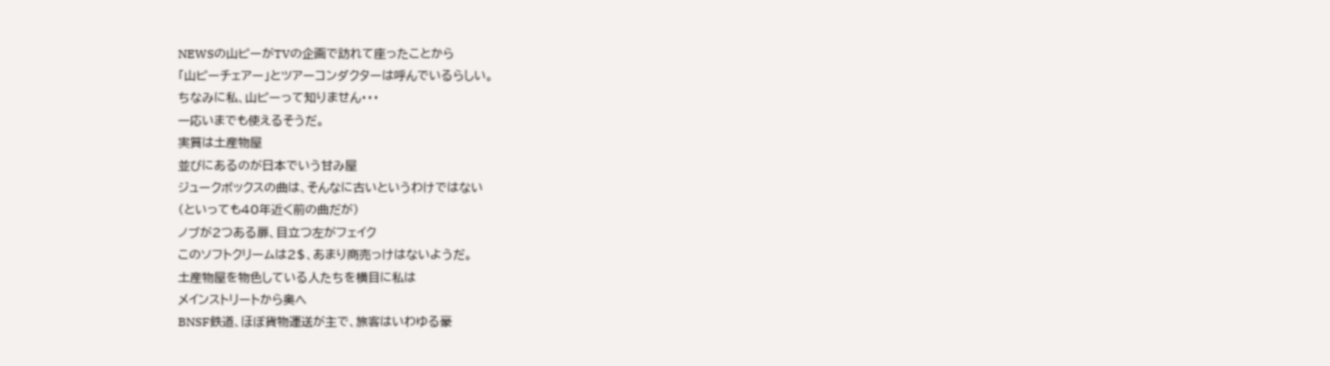NEWSの山ピーがTVの企画で訪れて座ったことから
「山ピーチェアー」とツアーコンダクターは呼んでいるらしい。
ちなみに私、山ピーって知りません・・・
一応いまでも使えるそうだ。
実質は土産物屋
並びにあるのが日本でいう甘み屋
ジュークボックスの曲は、そんなに古いというわけではない
(といっても40年近く前の曲だが)
ノブが2つある扉、目立つ左がフェイク
このソフトクリームは2$、あまり商売っけはないようだ。
土産物屋を物色している人たちを横目に私は
メインストリートから奥へ
BNSF鉄道、ほぼ貨物運送が主で、旅客はいわゆる豪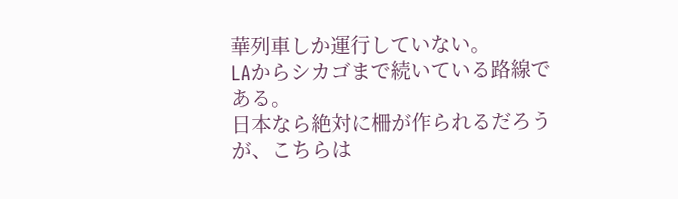華列車しか運行していない。
LAからシカゴまで続いている路線である。
日本なら絶対に柵が作られるだろうが、こちらは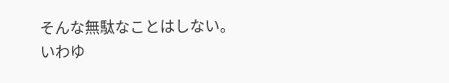そんな無駄なことはしない。
いわゆ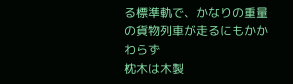る標準軌で、かなりの重量の貨物列車が走るにもかかわらず
枕木は木製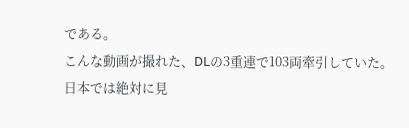である。
こんな動画が撮れた、DLの3重連で103両牽引していた。
日本では絶対に見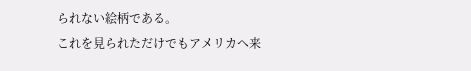られない絵柄である。
これを見られただけでもアメリカへ来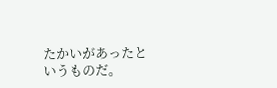たかいがあったというものだ。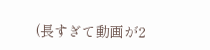(長すぎて動画が2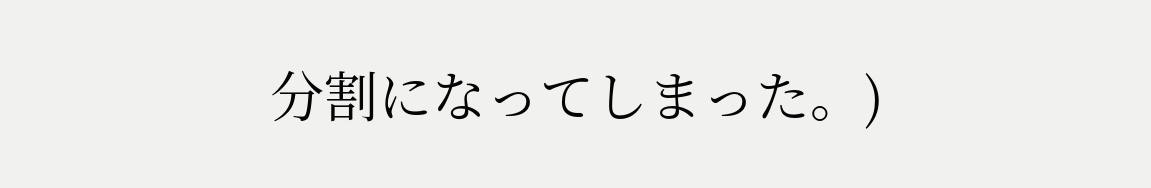分割になってしまった。)